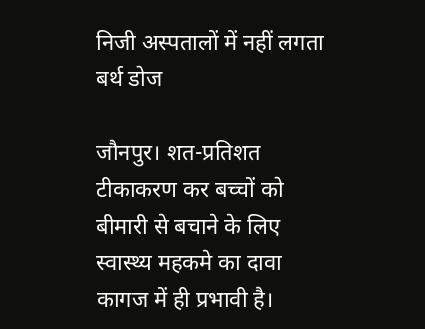निजी अस्पतालों में नहीं लगता बर्थ डोज

जौनपुर। शत-प्रतिशत टीकाकरण कर बच्चों को बीमारी से बचाने के लिए स्वास्थ्य महकमे का दावा कागज में ही प्रभावी है।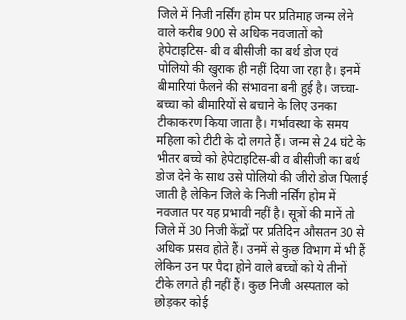जिले में निजी नर्सिंग होम पर प्रतिमाह जन्म लेने वाले करीब 900 से अधिक नवजातों को हेपेटाइटिस- बी व बीसीजी का बर्थ डोज एवं पोलियो की खुराक ही नहीं दिया जा रहा है। इनमें बीमारियां फैलने की संभावना बनी हुई है। जच्चा-बच्चा को बीमारियों से बचाने के लिए उनका टीकाकरण किया जाता है। गर्भावस्था के समय महिला को टीटी के दो लगते हैं। जन्म से 24 घंटे के भीतर बच्चे को हेपेटाइटिस-बी व बीसीजी का बर्थ डोज देने के साथ उसे पोलियो की जीरो डोज पिलाई जाती है लेकिन जिले के निजी नर्सिंग होम में नवजात पर यह प्रभावी नहीं है। सूत्रों की मानें तो जिले में 30 निजी केंद्रों पर प्रतिदिन औसतन 30 से अधिक प्रसव होते हैं। उनमें से कुछ विभाग में भी हैं लेकिन उन पर पैदा होने वाले बच्चों को ये तीनों टीके लगते ही नहीं हैं। कुछ निजी अस्पताल को छोड़कर कोई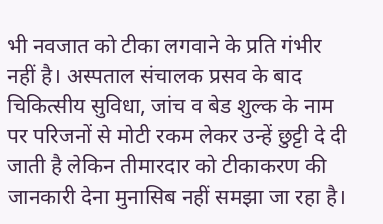भी नवजात को टीका लगवाने के प्रति गंभीर नहीं है। अस्पताल संचालक प्रसव के बाद चिकित्सीय सुविधा, जांच व बेड शुल्क के नाम पर परिजनों से मोटी रकम लेकर उन्हें छुट्टी दे दी जाती है लेकिन तीमारदार को टीकाकरण की जानकारी देना मुनासिब नहीं समझा जा रहा है।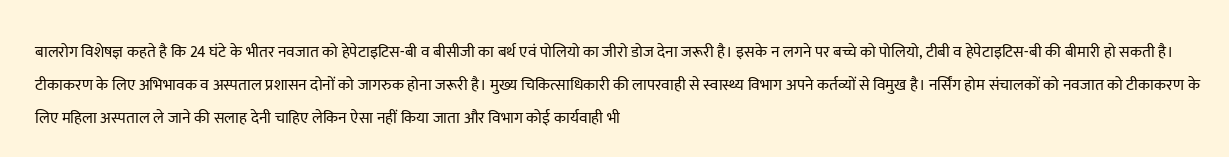बालरोग विशेषज्ञ कहते है कि 24 घंटे के भीतर नवजात को हेपेटाइटिस-बी व बीसीजी का बर्थ एवं पोलियो का जीरो डोज देना जरूरी है। इसके न लगने पर बच्चे को पोलियो, टीबी व हेपेटाइटिस-बी की बीमारी हो सकती है। टीकाकरण के लिए अभिभावक व अस्पताल प्रशासन दोनों को जागरुक होना जरूरी है। मुख्य चिकित्साधिकारी की लापरवाही से स्वास्थ्य विभाग अपने कर्तव्यों से विमुख है। नर्सिंग होम संचालकों को नवजात को टीकाकरण के लिए महिला अस्पताल ले जाने की सलाह देनी चाहिए लेकिन ऐसा नहीं किया जाता और विभाग कोई कार्यवाही भी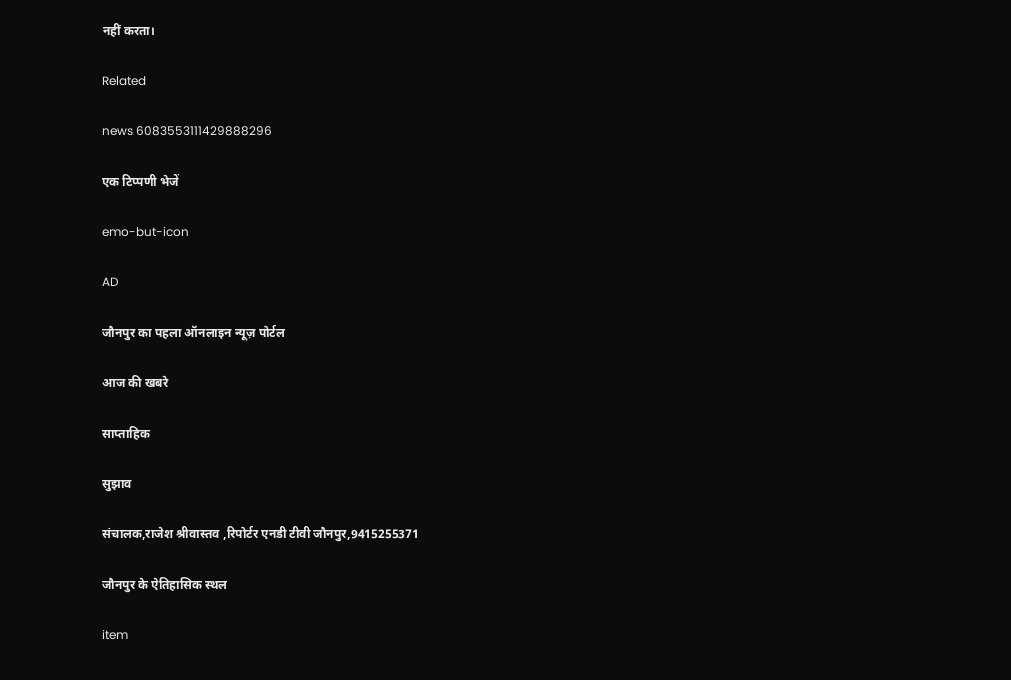नहीं करता।

Related

news 6083553111429888296

एक टिप्पणी भेजें

emo-but-icon

AD

जौनपुर का पहला ऑनलाइन न्यूज़ पोर्टल

आज की खबरे

साप्ताहिक

सुझाव

संचालक,राजेश श्रीवास्तव ,रिपोर्टर एनडी टीवी जौनपुर,9415255371

जौनपुर के ऐतिहासिक स्थल

item